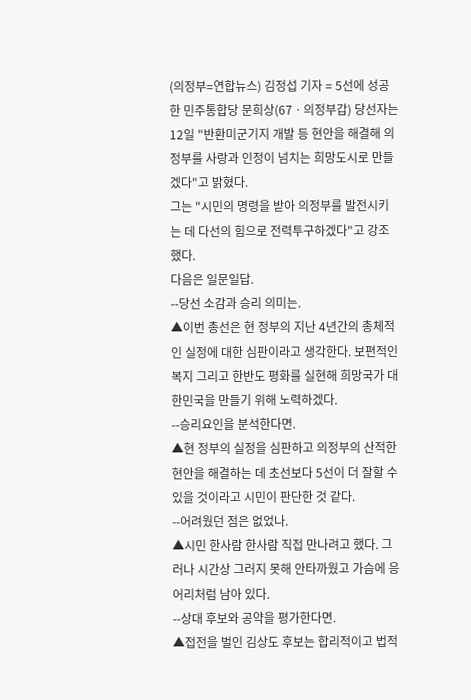(의정부=연합뉴스) 김정섭 기자 = 5선에 성공한 민주통합당 문희상(67ㆍ의정부갑) 당선자는 12일 "반환미군기지 개발 등 현안을 해결해 의정부를 사랑과 인정이 넘치는 희망도시로 만들겠다"고 밝혔다.
그는 "시민의 명령을 받아 의정부를 발전시키는 데 다선의 힘으로 전력투구하겠다"고 강조했다.
다음은 일문일답.
--당선 소감과 승리 의미는.
▲이번 총선은 현 정부의 지난 4년간의 총체적인 실정에 대한 심판이라고 생각한다. 보편적인 복지 그리고 한반도 평화를 실현해 희망국가 대한민국을 만들기 위해 노력하겠다.
--승리요인을 분석한다면.
▲현 정부의 실정을 심판하고 의정부의 산적한 현안을 해결하는 데 초선보다 5선이 더 잘할 수 있을 것이라고 시민이 판단한 것 같다.
--어려웠던 점은 없었나.
▲시민 한사람 한사람 직접 만나려고 했다. 그러나 시간상 그러지 못해 안타까웠고 가슴에 응어리처럼 남아 있다.
--상대 후보와 공약을 평가한다면.
▲접전을 벌인 김상도 후보는 합리적이고 법적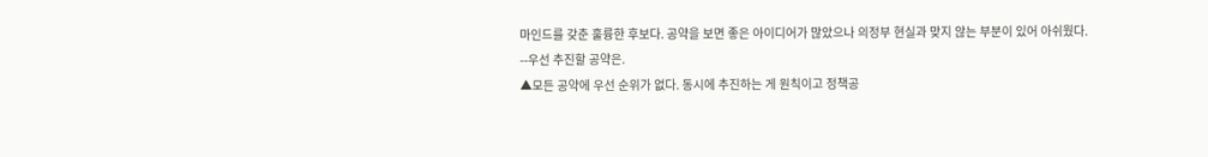마인드를 갖춘 훌륭한 후보다. 공약을 보면 좋은 아이디어가 많았으나 의정부 현실과 맞지 않는 부분이 있어 아쉬웠다.
--우선 추진할 공약은.
▲모든 공약에 우선 순위가 없다. 동시에 추진하는 게 원칙이고 정책공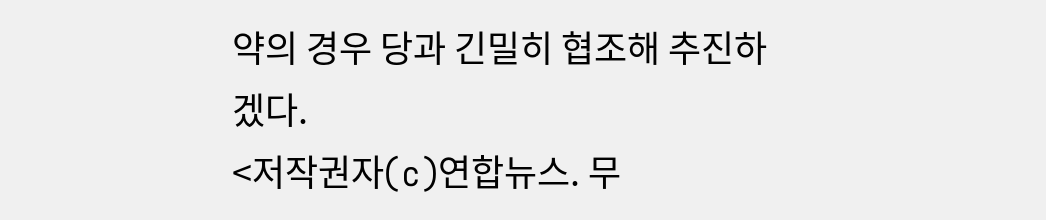약의 경우 당과 긴밀히 협조해 추진하겠다.
<저작권자(c)연합뉴스. 무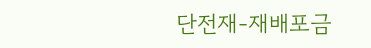단전재-재배포금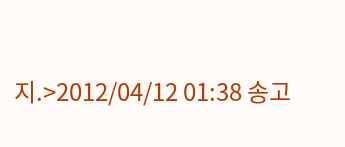지.>2012/04/12 01:38 송고